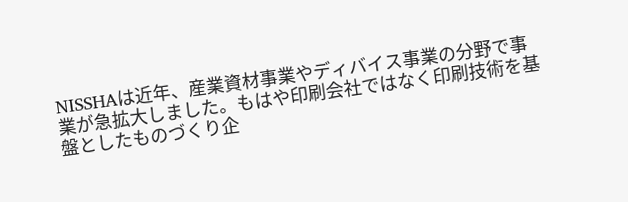NISSHAは近年、産業資材事業やディバイス事業の分野で事業が急拡大しました。もはや印刷会社ではなく印刷技術を基盤としたものづくり企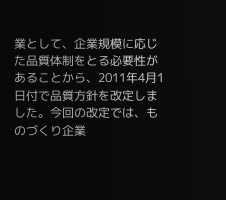業として、企業規模に応じた品質体制をとる必要性があることから、2011年4月1日付で品質方針を改定しました。今回の改定では、ものづくり企業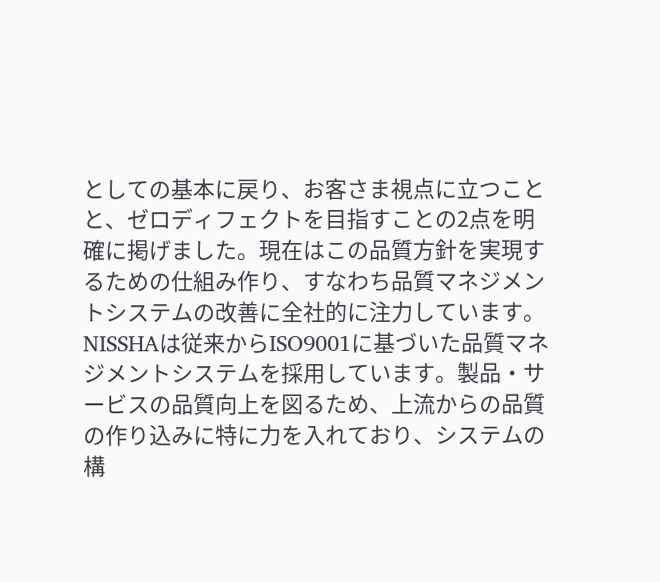としての基本に戻り、お客さま視点に立つことと、ゼロディフェクトを目指すことの2点を明確に掲げました。現在はこの品質方針を実現するための仕組み作り、すなわち品質マネジメントシステムの改善に全社的に注力しています。
NISSHAは従来からISO9001に基づいた品質マネジメントシステムを採用しています。製品・サービスの品質向上を図るため、上流からの品質の作り込みに特に力を入れており、システムの構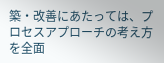築・改善にあたっては、プロセスアプローチの考え方を全面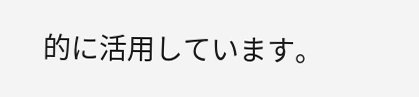的に活用しています。